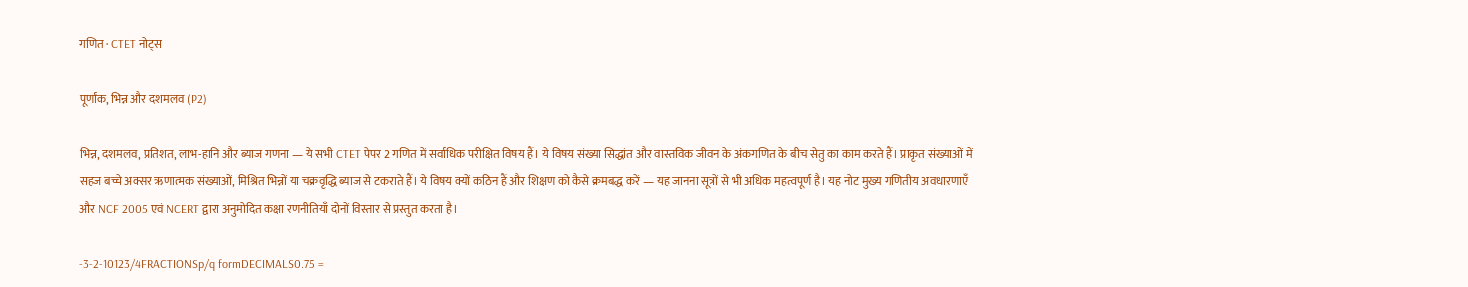गणित · CTET नोट्स

पूर्णांक, भिन्न और दशमलव (P2)

भिन्न, दशमलव, प्रतिशत, लाभ-हानि और ब्याज गणना — ये सभी CTET पेपर 2 गणित में सर्वाधिक परीक्षित विषय हैं। ये विषय संख्या सिद्धांत और वास्तविक जीवन के अंकगणित के बीच सेतु का काम करते हैं। प्राकृत संख्याओं में सहज बच्चे अक्सर ऋणात्मक संख्याओं, मिश्रित भिन्नों या चक्रवृद्धि ब्याज से टकराते हैं। ये विषय क्यों कठिन हैं और शिक्षण को कैसे क्रमबद्ध करें — यह जानना सूत्रों से भी अधिक महत्वपूर्ण है। यह नोट मुख्य गणितीय अवधारणाएँ और NCF 2005 एवं NCERT द्वारा अनुमोदित कक्षा रणनीतियाँ दोनों विस्तार से प्रस्तुत करता है।

-3-2-10123/4FRACTIONSp/q formDECIMALS0.75 =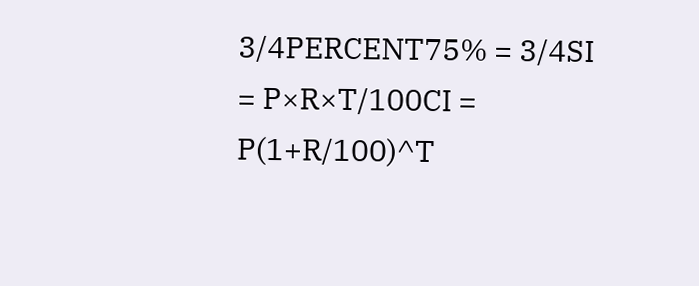3/4PERCENT75% = 3/4SI = P×R×T/100CI = P(1+R/100)^T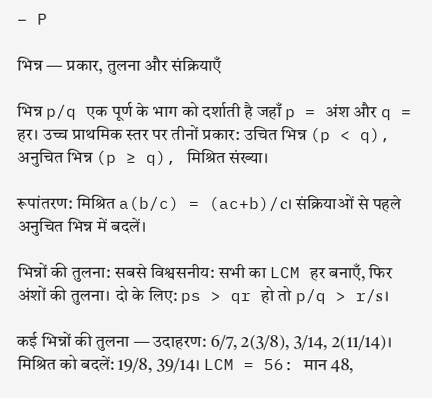− P

भिन्न — प्रकार, तुलना और संक्रियाएँ

भिन्न p/q एक पूर्ण के भाग को दर्शाती है जहाँ p = अंश और q = हर। उच्च प्राथमिक स्तर पर तीनों प्रकार: उचित भिन्न (p < q), अनुचित भिन्न (p ≥ q), मिश्रित संख्या।

रूपांतरण: मिश्रित a(b/c) = (ac+b)/c। संक्रियाओं से पहले अनुचित भिन्न में बदलें।

भिन्नों की तुलना: सबसे विश्वसनीय: सभी का LCM हर बनाएँ, फिर अंशों की तुलना। दो के लिए: ps > qr हो तो p/q > r/s।

कई भिन्नों की तुलना — उदाहरण: 6/7, 2(3/8), 3/14, 2(11/14)। मिश्रित को बदलें: 19/8, 39/14। LCM = 56: मान 48,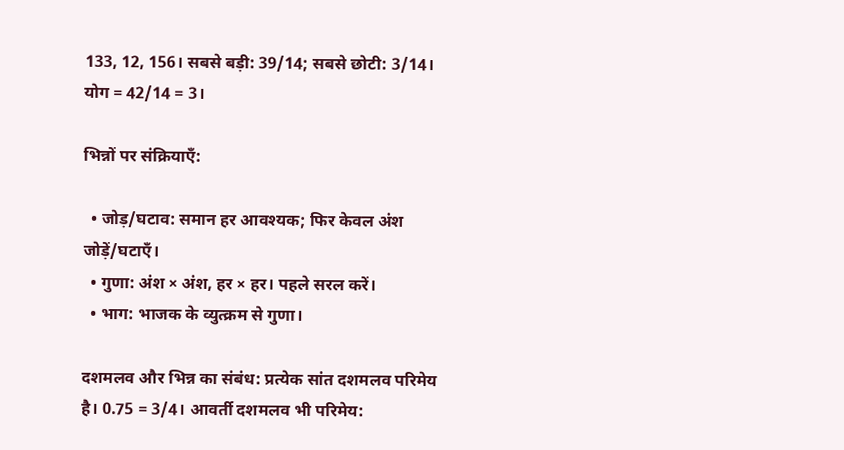133, 12, 156। सबसे बड़ी: 39/14; सबसे छोटी: 3/14। योग = 42/14 = 3।

भिन्नों पर संक्रियाएँ:

  • जोड़/घटाव: समान हर आवश्यक; फिर केवल अंश जोड़ें/घटाएँ।
  • गुणा: अंश × अंश, हर × हर। पहले सरल करें।
  • भाग: भाजक के व्युत्क्रम से गुणा।

दशमलव और भिन्न का संबंध: प्रत्येक सांत दशमलव परिमेय है। 0.75 = 3/4। आवर्ती दशमलव भी परिमेय: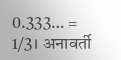0.333… = 1/3। अनावर्ती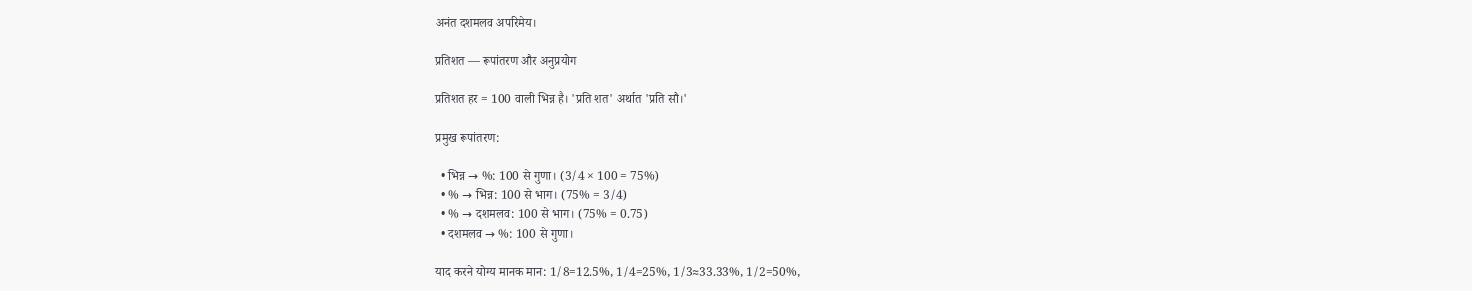अनंत दशमलव अपरिमेय।

प्रतिशत — रूपांतरण और अनुप्रयोग

प्रतिशत हर = 100 वाली भिन्न है। 'प्रति शत' अर्थात 'प्रति सौ।'

प्रमुख रूपांतरण:

  • भिन्न → %: 100 से गुणा। (3/4 × 100 = 75%)
  • % → भिन्न: 100 से भाग। (75% = 3/4)
  • % → दशमलव: 100 से भाग। (75% = 0.75)
  • दशमलव → %: 100 से गुणा।

याद करने योग्य मानक मान: 1/8=12.5%, 1/4=25%, 1/3≈33.33%, 1/2=50%,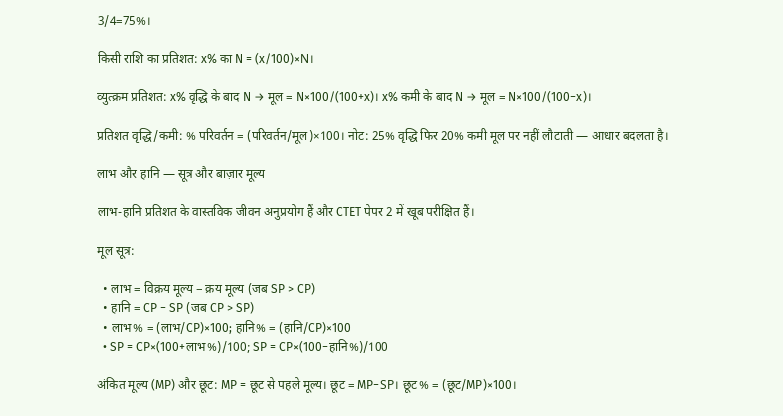3/4=75%।

किसी राशि का प्रतिशत: x% का N = (x/100)×N।

व्युत्क्रम प्रतिशत: x% वृद्धि के बाद N → मूल = N×100/(100+x)। x% कमी के बाद N → मूल = N×100/(100−x)।

प्रतिशत वृद्धि/कमी: % परिवर्तन = (परिवर्तन/मूल)×100। नोट: 25% वृद्धि फिर 20% कमी मूल पर नहीं लौटाती — आधार बदलता है।

लाभ और हानि — सूत्र और बाज़ार मूल्य

लाभ-हानि प्रतिशत के वास्तविक जीवन अनुप्रयोग हैं और CTET पेपर 2 में खूब परीक्षित हैं।

मूल सूत्र:

  • लाभ = विक्रय मूल्य − क्रय मूल्य (जब SP > CP)
  • हानि = CP − SP (जब CP > SP)
  • लाभ% = (लाभ/CP)×100; हानि% = (हानि/CP)×100
  • SP = CP×(100+लाभ%)/100; SP = CP×(100−हानि%)/100

अंकित मूल्य (MP) और छूट: MP = छूट से पहले मूल्य। छूट = MP−SP। छूट% = (छूट/MP)×100।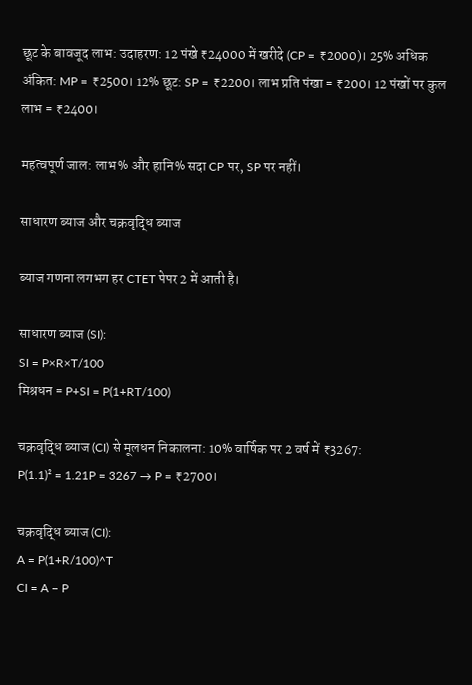छूट के बावजूद लाभ: उदाहरण: 12 पंखे ₹24000 में खरीदे (CP = ₹2000)। 25% अधिक अंकित: MP = ₹2500। 12% छूट: SP = ₹2200। लाभ प्रति पंखा = ₹200। 12 पंखों पर कुल लाभ = ₹2400।

महत्वपूर्ण जाल: लाभ% और हानि% सदा CP पर, SP पर नहीं।

साधारण ब्याज और चक्रवृद्धि ब्याज

ब्याज गणना लगभग हर CTET पेपर 2 में आती है।

साधारण ब्याज (SI):
SI = P×R×T/100
मिश्रधन = P+SI = P(1+RT/100)

चक्रवृद्धि ब्याज (CI) से मूलधन निकालना: 10% वार्षिक पर 2 वर्ष में ₹3267:
P(1.1)² = 1.21P = 3267 → P = ₹2700।

चक्रवृद्धि ब्याज (CI):
A = P(1+R/100)^T
CI = A − P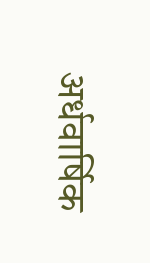अर्धवार्षिक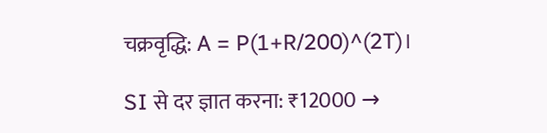चक्रवृद्धि: A = P(1+R/200)^(2T)।

SI से दर ज्ञात करना: ₹12000 →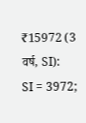₹15972 (3 वर्ष, SI):
SI = 3972;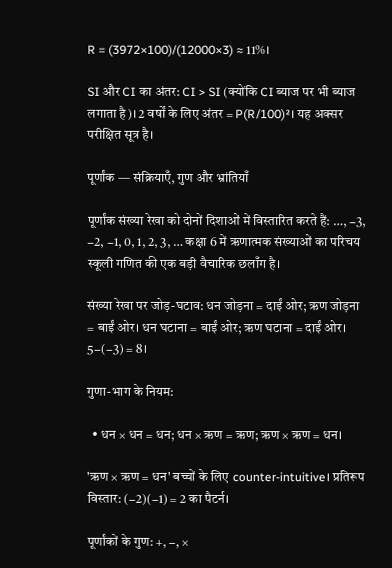R = (3972×100)/(12000×3) ≈ 11%।

SI और CI का अंतर: CI > SI (क्योंकि CI ब्याज पर भी ब्याज लगाता है)। 2 वर्षों के लिए अंतर = P(R/100)²। यह अक्सर परीक्षित सूत्र है।

पूर्णांक — संक्रियाएँ, गुण और भ्रांतियाँ

पूर्णांक संख्या रेखा को दोनों दिशाओं में विस्तारित करते हैं: …, −3, −2, −1, 0, 1, 2, 3, … कक्षा 6 में ऋणात्मक संख्याओं का परिचय स्कूली गणित की एक बड़ी वैचारिक छलाँग है।

संख्या रेखा पर जोड़-घटाव: धन जोड़ना = दाईं ओर; ऋण जोड़ना = बाईं ओर। धन घटाना = बाईं ओर; ऋण घटाना = दाईं ओर। 5−(−3) = 8।

गुणा-भाग के नियम:

  • धन × धन = धन; धन × ऋण = ऋण; ऋण × ऋण = धन।

'ऋण × ऋण = धन' बच्चों के लिए counter-intuitive। प्रतिरूप विस्तार: (−2)(−1) = 2 का पैटर्न।

पूर्णांकों के गुण: +, −, ×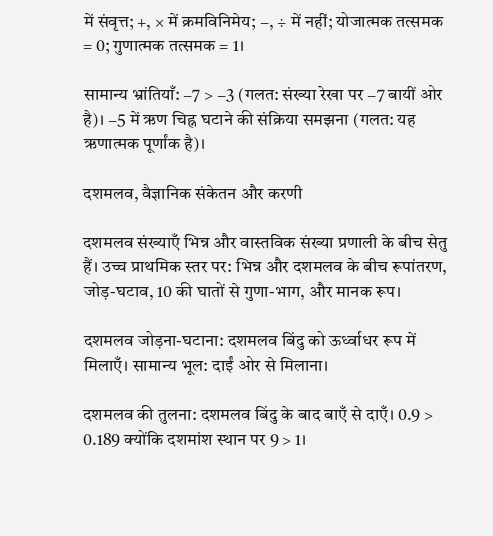में संवृत्त; +, × में क्रमविनिमेय; −, ÷ में नहीं; योजात्मक तत्समक = 0; गुणात्मक तत्समक = 1।

सामान्य भ्रांतियाँ: −7 > −3 (गलत: संख्या रेखा पर −7 बायीं ओर है)। −5 में ऋण चिह्न घटाने की संक्रिया समझना (गलत: यह ऋणात्मक पूर्णांक है)।

दशमलव, वैज्ञानिक संकेतन और करणी

दशमलव संख्याएँ भिन्न और वास्तविक संख्या प्रणाली के बीच सेतु हैं। उच्च प्राथमिक स्तर पर: भिन्न और दशमलव के बीच रूपांतरण, जोड़-घटाव, 10 की घातों से गुणा-भाग, और मानक रूप।

दशमलव जोड़ना-घटाना: दशमलव बिंदु को ऊर्ध्वाधर रूप में मिलाएँ। सामान्य भूल: दाईं ओर से मिलाना।

दशमलव की तुलना: दशमलव बिंदु के बाद बाएँ से दाएँ। 0.9 > 0.189 क्योंकि दशमांश स्थान पर 9 > 1।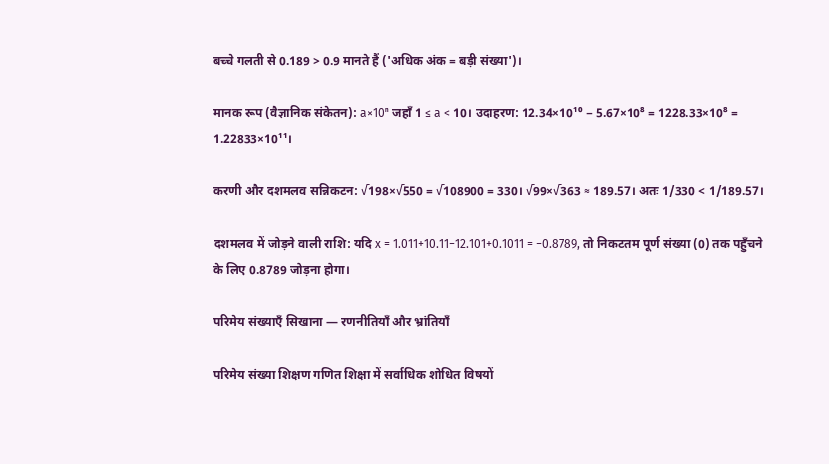बच्चे गलती से 0.189 > 0.9 मानते हैं ('अधिक अंक = बड़ी संख्या')।

मानक रूप (वैज्ञानिक संकेतन): a×10ⁿ जहाँ 1 ≤ a < 10। उदाहरण: 12.34×10¹⁰ − 5.67×10⁸ = 1228.33×10⁸ = 1.22833×10¹¹।

करणी और दशमलव सन्निकटन: √198×√550 = √108900 = 330। √99×√363 ≈ 189.57। अतः 1/330 < 1/189.57।

दशमलव में जोड़ने वाली राशि: यदि x = 1.011+10.11−12.101+0.1011 = −0.8789, तो निकटतम पूर्ण संख्या (0) तक पहुँचने के लिए 0.8789 जोड़ना होगा।

परिमेय संख्याएँ सिखाना — रणनीतियाँ और भ्रांतियाँ

परिमेय संख्या शिक्षण गणित शिक्षा में सर्वाधिक शोधित विषयों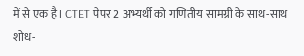में से एक है। CTET पेपर 2 अभ्यर्थी को गणितीय सामग्री के साथ-साथ शोध-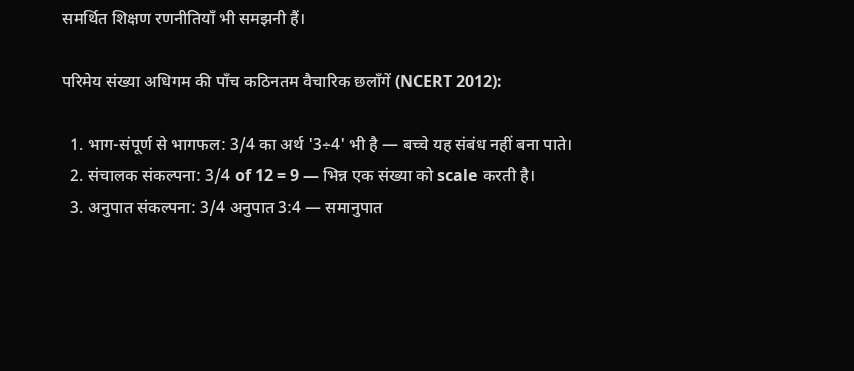समर्थित शिक्षण रणनीतियाँ भी समझनी हैं।

परिमेय संख्या अधिगम की पाँच कठिनतम वैचारिक छलाँगें (NCERT 2012):

  1. भाग-संपूर्ण से भागफल: 3/4 का अर्थ '3÷4' भी है — बच्चे यह संबंध नहीं बना पाते।
  2. संचालक संकल्पना: 3/4 of 12 = 9 — भिन्न एक संख्या को scale करती है।
  3. अनुपात संकल्पना: 3/4 अनुपात 3:4 — समानुपात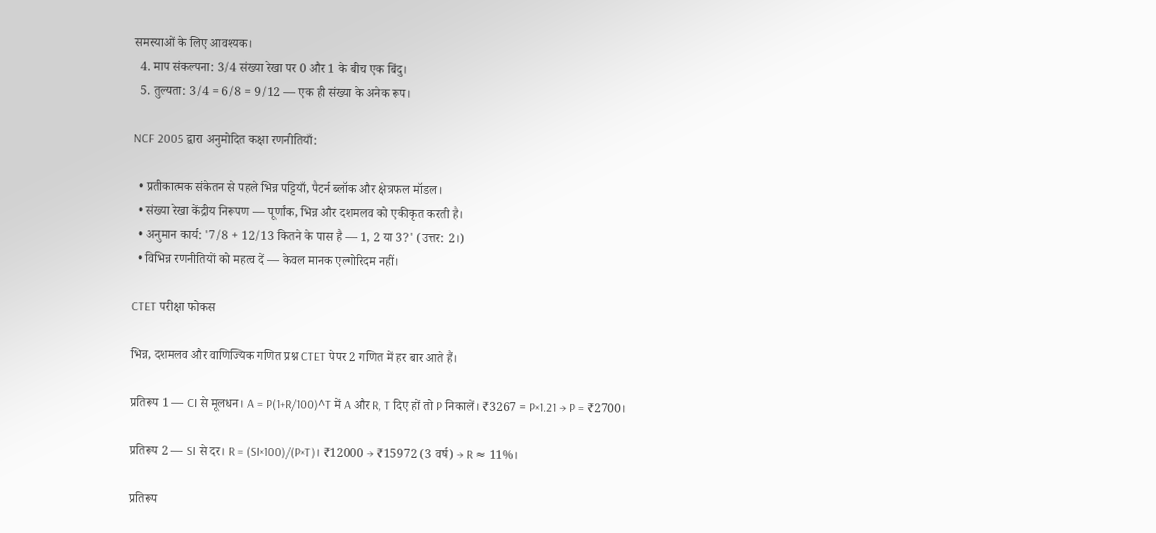समस्याओं के लिए आवश्यक।
  4. माप संकल्पना: 3/4 संख्या रेखा पर 0 और 1 के बीच एक बिंदु।
  5. तुल्यता: 3/4 = 6/8 = 9/12 — एक ही संख्या के अनेक रूप।

NCF 2005 द्वारा अनुमोदित कक्षा रणनीतियाँ:

  • प्रतीकात्मक संकेतन से पहले भिन्न पट्टियाँ, पैटर्न ब्लॉक और क्षेत्रफल मॉडल।
  • संख्या रेखा केंद्रीय निरूपण — पूर्णांक, भिन्न और दशमलव को एकीकृत करती है।
  • अनुमान कार्य: '7/8 + 12/13 कितने के पास है — 1, 2 या 3?' (उत्तर: 2।)
  • विभिन्न रणनीतियों को महत्व दें — केवल मानक एल्गोरिदम नहीं।

CTET परीक्षा फोकस

भिन्न, दशमलव और वाणिज्यिक गणित प्रश्न CTET पेपर 2 गणित में हर बार आते हैं।

प्रतिरूप 1 — CI से मूलधन। A = P(1+R/100)^T में A और R, T दिए हों तो P निकालें। ₹3267 = P×1.21 → P = ₹2700।

प्रतिरूप 2 — SI से दर। R = (SI×100)/(P×T)। ₹12000 → ₹15972 (3 वर्ष) → R ≈ 11%।

प्रतिरूप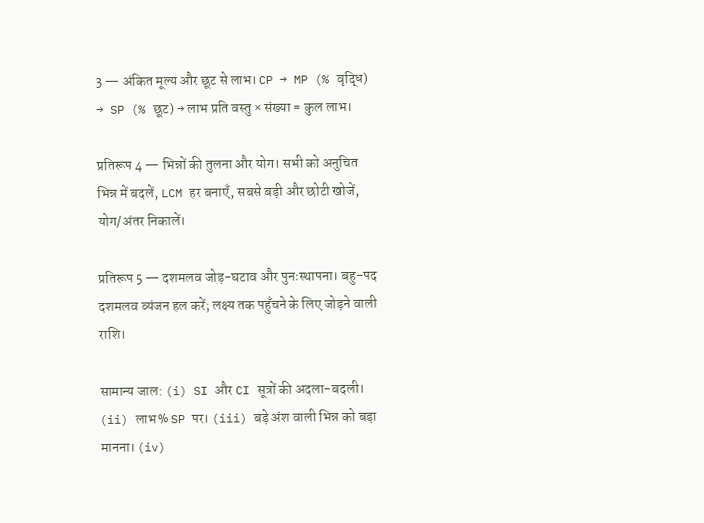3 — अंकित मूल्य और छूट से लाभ। CP → MP (% वृद्धि) → SP (% छूट) → लाभ प्रति वस्तु × संख्या = कुल लाभ।

प्रतिरूप 4 — भिन्नों की तुलना और योग। सभी को अनुचित भिन्न में बदलें, LCM हर बनाएँ, सबसे बड़ी और छोटी खोजें, योग/अंतर निकालें।

प्रतिरूप 5 — दशमलव जोड़-घटाव और पुनःस्थापना। बहु-पद दशमलव व्यंजन हल करें; लक्ष्य तक पहुँचने के लिए जोड़ने वाली राशि।

सामान्य जाल: (i) SI और CI सूत्रों की अदला-बदली। (ii) लाभ% SP पर। (iii) बड़े अंश वाली भिन्न को बड़ा मानना। (iv)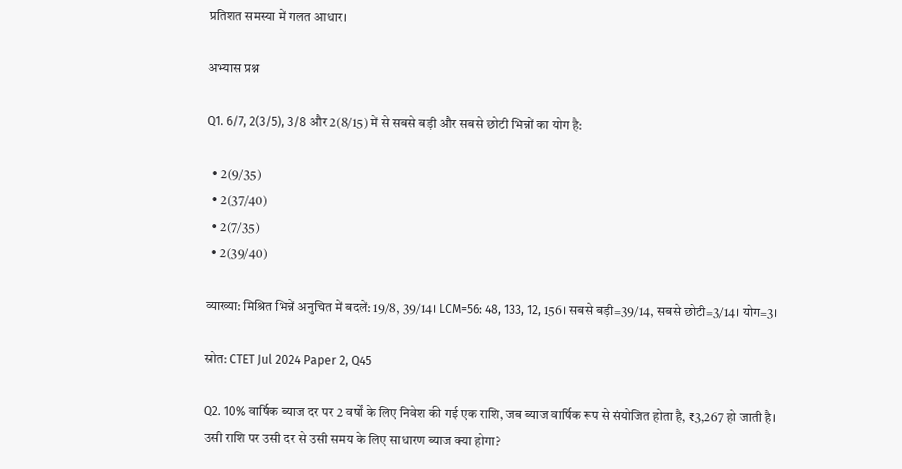प्रतिशत समस्या में गलत आधार।

अभ्यास प्रश्न

Q1. 6/7, 2(3/5), 3/8 और 2(8/15) में से सबसे बड़ी और सबसे छोटी भिन्नों का योग है:

  • 2(9/35)
  • 2(37/40)
  • 2(7/35)
  • 2(39/40)

व्याख्या: मिश्रित भिन्नें अनुचित में बदलें: 19/8, 39/14। LCM=56: 48, 133, 12, 156। सबसे बड़ी=39/14, सबसे छोटी=3/14। योग=3।

स्रोत: CTET Jul 2024 Paper 2, Q45

Q2. 10% वार्षिक ब्याज दर पर 2 वर्षों के लिए निवेश की गई एक राशि, जब ब्याज वार्षिक रूप से संयोजित होता है, ₹3,267 हो जाती है। उसी राशि पर उसी दर से उसी समय के लिए साधारण ब्याज क्या होगा?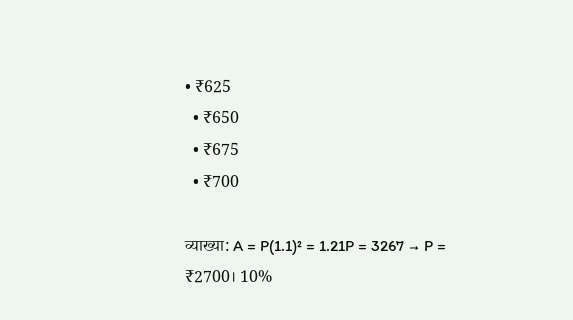• ₹625
  • ₹650
  • ₹675
  • ₹700

व्याख्या: A = P(1.1)² = 1.21P = 3267 → P = ₹2700। 10%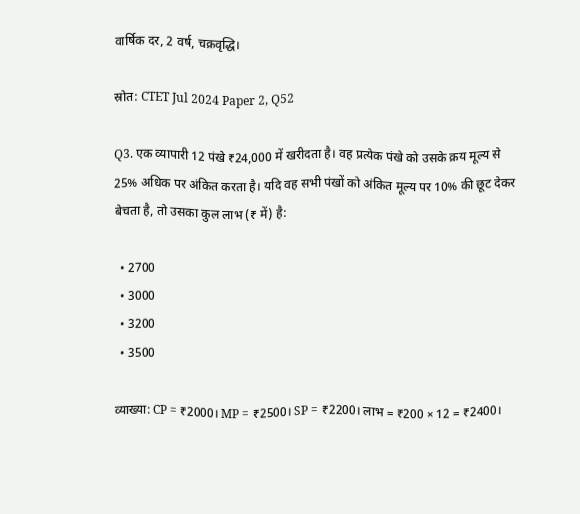वार्षिक दर, 2 वर्ष, चक्रवृद्धि।

स्रोत: CTET Jul 2024 Paper 2, Q52

Q3. एक व्यापारी 12 पंखे ₹24,000 में खरीदता है। वह प्रत्येक पंखे को उसके क्रय मूल्य से 25% अधिक पर अंकित करता है। यदि वह सभी पंखों को अंकित मूल्य पर 10% की छूट देकर बेचता है, तो उसका कुल लाभ (₹ में) है:

  • 2700
  • 3000
  • 3200
  • 3500

व्याख्या: CP = ₹2000। MP = ₹2500। SP = ₹2200। लाभ = ₹200 × 12 = ₹2400।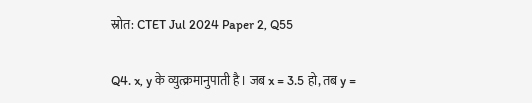स्रोत: CTET Jul 2024 Paper 2, Q55

Q4. x, y के व्युत्क्रमानुपाती है। जब x = 3.5 हो, तब y =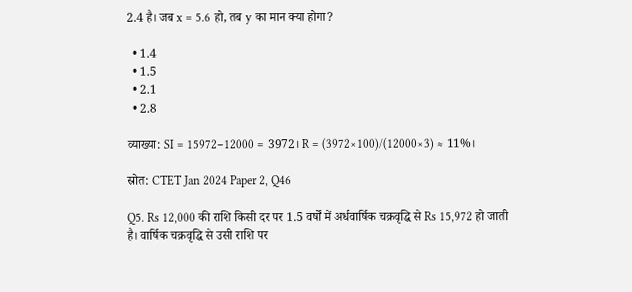2.4 है। जब x = 5.6 हो, तब y का मान क्या होगा?

  • 1.4
  • 1.5
  • 2.1
  • 2.8

व्याख्या: SI = 15972−12000 = 3972। R = (3972×100)/(12000×3) ≈ 11%।

स्रोत: CTET Jan 2024 Paper 2, Q46

Q5. Rs 12,000 की राशि किसी दर पर 1.5 वर्षों में अर्धवार्षिक चक्रवृद्धि से Rs 15,972 हो जाती है। वार्षिक चक्रवृद्धि से उसी राशि पर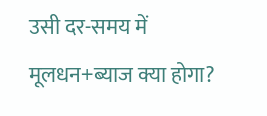उसी दर-समय में मूलधन+ब्याज क्या होगा?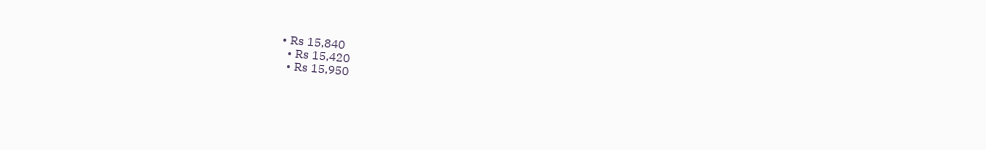• Rs 15,840
  • Rs 15,420
  • Rs 15,950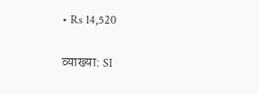• Rs 14,520

व्याख्या: SI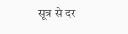सूत्र से दर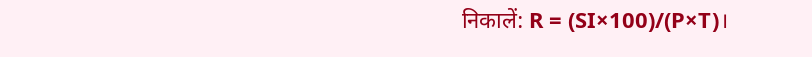निकालें: R = (SI×100)/(P×T)।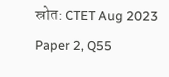स्रोत: CTET Aug 2023 Paper 2, Q55